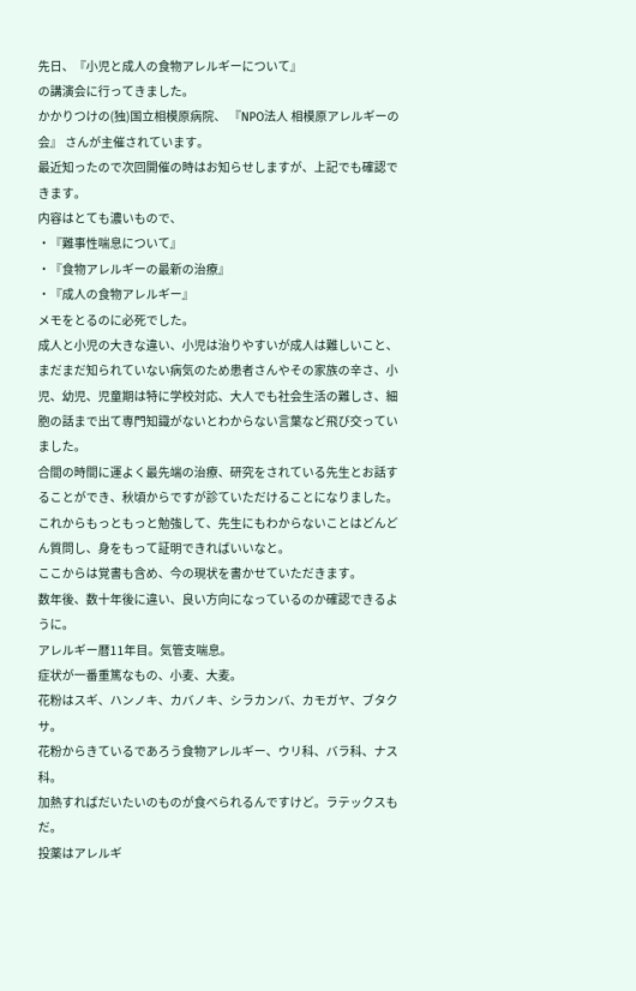先日、『小児と成人の食物アレルギーについて』
の講演会に行ってきました。
かかりつけの(独)国立相模原病院、 『NPO法人 相模原アレルギーの会』 さんが主催されています。
最近知ったので次回開催の時はお知らせしますが、上記でも確認できます。
内容はとても濃いもので、
・『難事性喘息について』
・『食物アレルギーの最新の治療』
・『成人の食物アレルギー』
メモをとるのに必死でした。
成人と小児の大きな違い、小児は治りやすいが成人は難しいこと、まだまだ知られていない病気のため患者さんやその家族の辛さ、小児、幼児、児童期は特に学校対応、大人でも社会生活の難しさ、細胞の話まで出て専門知識がないとわからない言葉など飛び交っていました。
合間の時間に運よく最先端の治療、研究をされている先生とお話することができ、秋頃からですが診ていただけることになりました。
これからもっともっと勉強して、先生にもわからないことはどんどん質問し、身をもって証明できればいいなと。
ここからは覚書も含め、今の現状を書かせていただきます。
数年後、数十年後に違い、良い方向になっているのか確認できるように。
アレルギー暦11年目。気管支喘息。
症状が一番重篤なもの、小麦、大麦。
花粉はスギ、ハンノキ、カバノキ、シラカンバ、カモガヤ、ブタクサ。
花粉からきているであろう食物アレルギー、ウリ科、バラ科、ナス科。
加熱すればだいたいのものが食べられるんですけど。ラテックスもだ。
投薬はアレルギ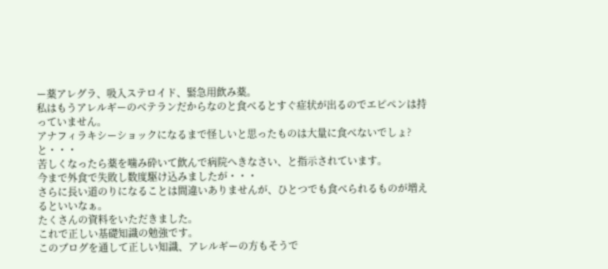ー薬アレグラ、吸入ステロイド、緊急用飲み薬。
私はもうアレルギーのベテランだからなのと食べるとすぐ症状が出るのでエピペンは持っていません。
アナフィラキシーショックになるまで怪しいと思ったものは大量に食べないでしょ?と・・・
苦しくなったら薬を噛み砕いて飲んで病院へきなさい、と指示されています。
今まで外食で失敗し数度駆け込みましたが・・・
さらに長い道のりになることは間違いありませんが、ひとつでも食べられるものが増えるといいなぁ。
たくさんの資料をいただきました。
これで正しい基礎知識の勉強です。
このブログを通して正しい知識、アレルギーの方もそうで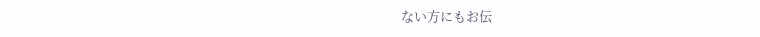ない方にもお伝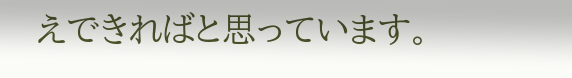えできればと思っています。